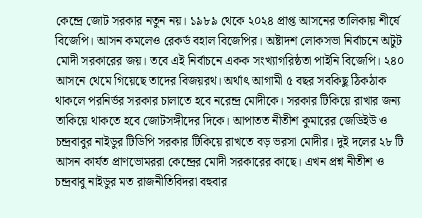কেন্দ্রে জোট সরকার নতুন নয়। ১৯৮৯ থেকে ২০২৪ প্রাপ্ত আসনের তালিকায় শীর্ষে বিজেপি। আসন কমলেও রেকর্ড বহাল বিজেপির। অষ্টাদশ লোকসভা নির্বাচনে অটুট মোদী সরকারের জয়। তবে এই নির্বাচনে একক সংখ্যাগরিষ্ঠতা পাইনি বিজেপি। ২৪০ আসনে থেমে গিয়েছে তাদের বিজয়রথ। অর্থাৎ আগামী ৫ বছর সবকিছু ঠিকঠাক থাকলে পরনির্ভর সরকার চালাতে হবে নরেন্দ্র মোদীকে। সরকার টিকিয়ে রাখার জন্য তাকিয়ে থাকতে হবে জোটসঙ্গীদের দিকে। আপাতত নীতীশ কুমারের জেডিইউ ও চন্দ্রবাবুর নাইডুর টিডিপি সরকার টিকিয়ে রাখতে বড় ভরসা মোদীর। দুই দলের ২৮ টি আসন কার্যত প্রাণভোমররা কেন্দ্রের মোদী সরকারের কাছে। এখন প্রশ্ন নীতীশ ও চন্দ্রবাবু নাইডুর মত রাজনীতিবিদরা বহুবার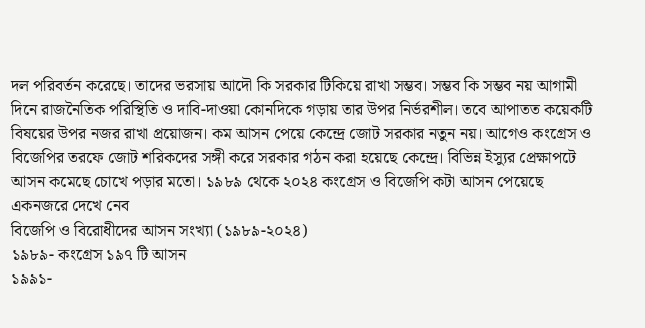দল পরিবর্তন করেছে। তাদের ভরসায় আদৌ কি সরকার টিকিয়ে রাখা সম্ভব। সম্ভব কি সম্ভব নয় আগামী দিনে রাজনৈতিক পরিস্থিতি ও দাবি-দাওয়া কোনদিকে গড়ায় তার উপর নির্ভরশীল। তবে আপাতত কয়েকটি বিষয়ের উপর নজর রাখা প্রয়োজন। কম আসন পেয়ে কেন্দ্রে জোট সরকার নতুন নয়। আগেও কংগ্রেস ও বিজেপির তরফে জোট শরিকদের সঙ্গী করে সরকার গঠন করা হয়েছে কেন্দ্রে। বিভিন্ন ইস্যুর প্রেক্ষাপটে আসন কমেছে চোখে পড়ার মতো। ১৯৮৯ থেকে ২০২৪ কংগ্রেস ও বিজেপি কটা আসন পেয়েছে একনজরে দেখে নেব
বিজেপি ও বিরোধীদের আসন সংখ্যা (১৯৮৯-২০২৪)
১৯৮৯- কংগ্রেস ১৯৭ টি আসন
১৯৯১-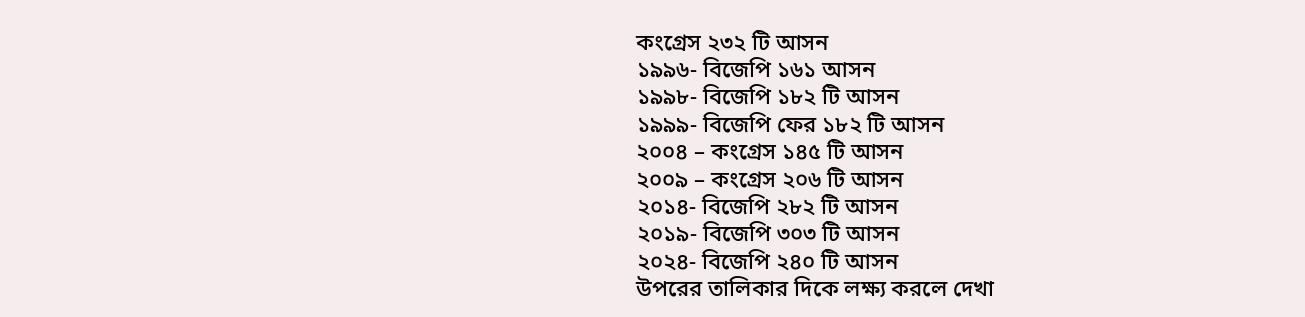কংগ্রেস ২৩২ টি আসন
১৯৯৬- বিজেপি ১৬১ আসন
১৯৯৮- বিজেপি ১৮২ টি আসন
১৯৯৯- বিজেপি ফের ১৮২ টি আসন
২০০৪ – কংগ্রেস ১৪৫ টি আসন
২০০৯ – কংগ্রেস ২০৬ টি আসন
২০১৪- বিজেপি ২৮২ টি আসন
২০১৯- বিজেপি ৩০৩ টি আসন
২০২৪- বিজেপি ২৪০ টি আসন
উপরের তালিকার দিকে লক্ষ্য করলে দেখা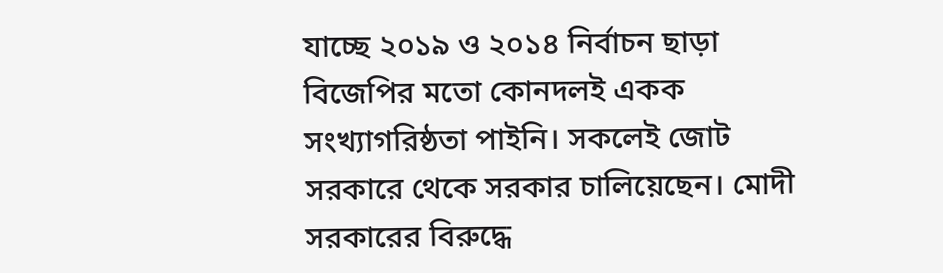যাচ্ছে ২০১৯ ও ২০১৪ নির্বাচন ছাড়া বিজেপির মতো কোনদলই একক সংখ্যাগরিষ্ঠতা পাইনি। সকলেই জোট সরকারে থেকে সরকার চালিয়েছেন। মোদী সরকারের বিরুদ্ধে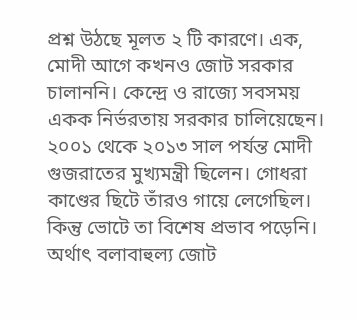প্রশ্ন উঠছে মূলত ২ টি কারণে। এক, মোদী আগে কখনও জোট সরকার চালাননি। কেন্দ্রে ও রাজ্যে সবসময় একক নির্ভরতায় সরকার চালিয়েছেন। ২০০১ থেকে ২০১৩ সাল পর্যন্ত মোদী গুজরাতের মুখ্যমন্ত্রী ছিলেন। গোধরা কাণ্ডের ছিটে তাঁরও গায়ে লেগেছিল। কিন্তু ভোটে তা বিশেষ প্রভাব পড়েনি। অর্থাৎ বলাবাহুল্য জোট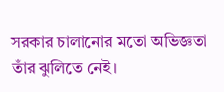সরকার চালানোর মতো অভিজ্ঞতা তাঁর ঝুলিতে নেই।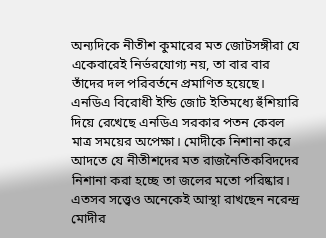অন্যদিকে নীতীশ কুমারের মত জোটসঙ্গীরা যে একেবারেই নির্ভরযোগ্য নয়, তা বার বার তাঁদের দল পরিবর্তনে প্রমাণিত হয়েছে। এনডিএ বিরোধী ইন্ডি জোট ইতিমধ্যে হুঁশিয়ারি দিয়ে রেখেছে এনডিএ সরকার পতন কেবল মাত্র সময়ের অপেক্ষা। মোদীকে নিশানা করে আদতে যে নীতীশদের মত রাজনৈতিকবিদদের নিশানা করা হচ্ছে তা জলের মতো পরিষ্কার। এতসব সত্ত্বেও অনেকেই আস্থা রাখছেন নরেন্দ্র মোদীর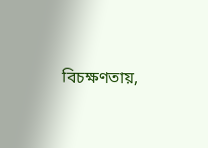বিচক্ষণতায়,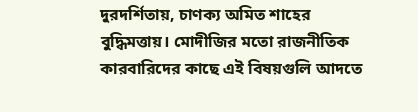দুরদর্শিতায়, চাণক্য অমিত শাহের বুদ্ধিমত্তায়। মোদীজির মতো রাজনীতিক কারবারিদের কাছে এই বিষয়গুলি আদতে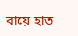বায়ে হাত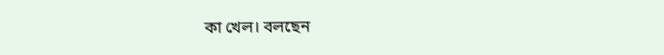কা খেল। বলছেন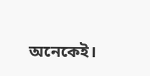অনেকেই।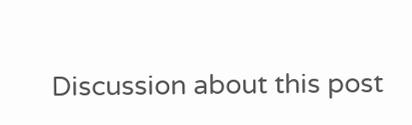Discussion about this post